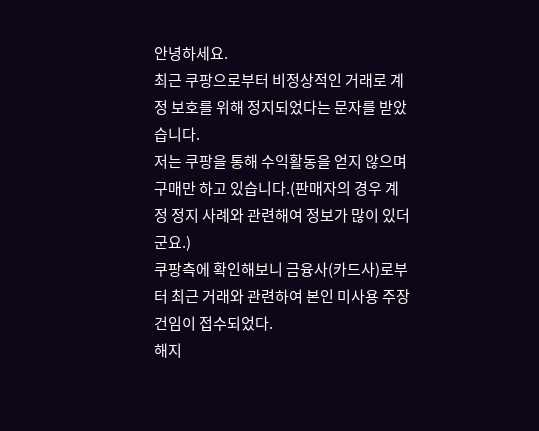안녕하세요.
최근 쿠팡으로부터 비정상적인 거래로 계정 보호를 위해 정지되었다는 문자를 받았습니다.
저는 쿠팡을 통해 수익활동을 얻지 않으며 구매만 하고 있습니다.(판매자의 경우 계정 정지 사례와 관련해여 정보가 많이 있더군요.)
쿠팡측에 확인해보니 금융사(카드사)로부터 최근 거래와 관련하여 본인 미사용 주장 건임이 접수되었다.
해지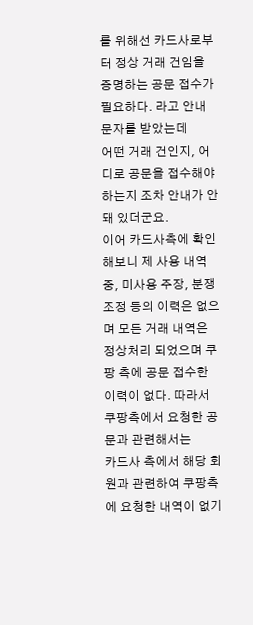를 위해선 카드사로부터 정상 거래 건임을 증명하는 공문 접수가 필요하다. 라고 안내 문자를 받았는데
어떤 거래 건인지, 어디로 공문을 접수해야 하는지 조차 안내가 안 돼 있더군요.
이어 카드사측에 확인해보니 제 사용 내역 중, 미사용 주장, 분쟁조정 등의 이력은 없으며 모든 거래 내역은
정상처리 되었으며 쿠팡 측에 공문 접수한 이력이 없다. 따라서 쿠팡측에서 요청한 공문과 관련해서는
카드사 측에서 해당 회원과 관련하여 쿠팡측에 요청한 내역이 없기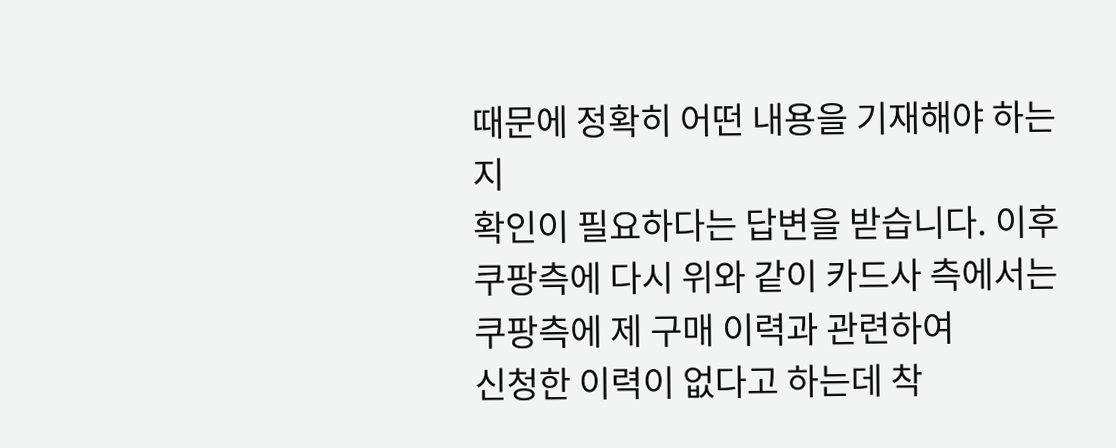때문에 정확히 어떤 내용을 기재해야 하는지
확인이 필요하다는 답변을 받습니다. 이후 쿠팡측에 다시 위와 같이 카드사 측에서는 쿠팡측에 제 구매 이력과 관련하여
신청한 이력이 없다고 하는데 착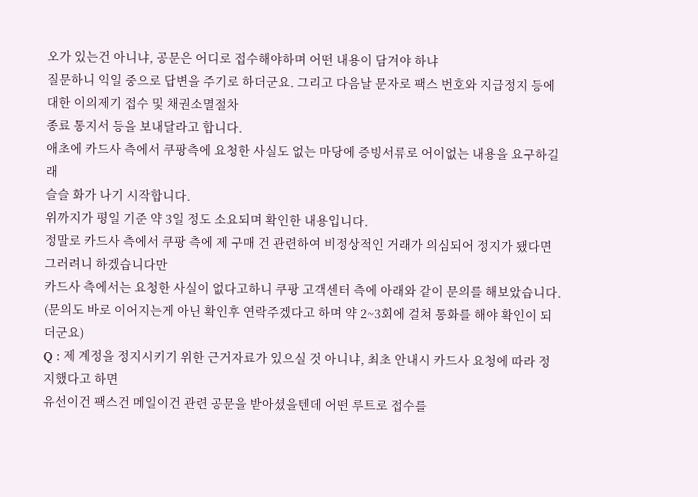오가 있는건 아니냐, 공문은 어디로 접수해야하며 어떤 내용이 담겨야 하냐
질문하니 익일 중으로 답변을 주기로 하더군요. 그리고 다음날 문자로 팩스 번호와 지급정지 등에 대한 이의제기 접수 및 채권소멸절차
종료 통지서 등을 보내달라고 합니다.
애초에 카드사 측에서 쿠팡측에 요청한 사실도 없는 마당에 증빙서류로 어이없는 내용을 요구하길래
슬슬 화가 나기 시작합니다.
위까지가 평일 기준 약 3일 정도 소요되며 확인한 내용입니다.
정말로 카드사 측에서 쿠팡 측에 제 구매 건 관련하여 비정상적인 거래가 의심되어 정지가 됐다면 그러려니 하겠습니다만
카드사 측에서는 요청한 사실이 없다고하니 쿠팡 고객센터 측에 아래와 같이 문의를 해보았습니다.
(문의도 바로 이어지는게 아닌 확인후 연락주겠다고 하며 약 2~3회에 걸쳐 통화를 해야 확인이 되더군요)
Q : 제 계정을 정지시키기 위한 근거자료가 있으실 것 아니냐, 최초 안내시 카드사 요청에 따라 정지했다고 하면
유선이건 팩스건 메일이건 관련 공문을 받아셨을텐데 어떤 루트로 접수를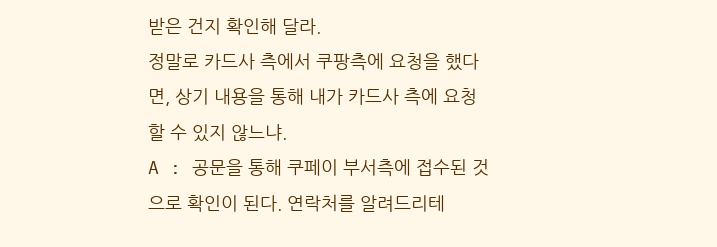받은 건지 확인해 달라.
정말로 카드사 측에서 쿠팡측에 요청을 했다면, 상기 내용을 통해 내가 카드사 측에 요청할 수 있지 않느냐.
A : 공문을 통해 쿠페이 부서측에 접수된 것으로 확인이 된다. 연락처를 알려드리테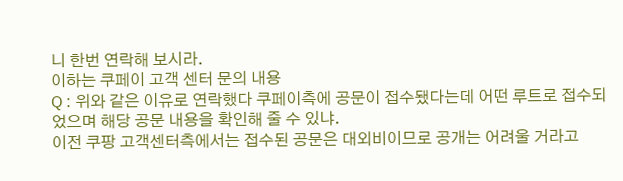니 한번 연락해 보시라.
이하는 쿠페이 고객 센터 문의 내용
Q : 위와 같은 이유로 연락했다 쿠페이측에 공문이 접수됐다는데 어떤 루트로 접수되었으며 해당 공문 내용을 확인해 줄 수 있냐.
이전 쿠팡 고객센터측에서는 접수된 공문은 대외비이므로 공개는 어려울 거라고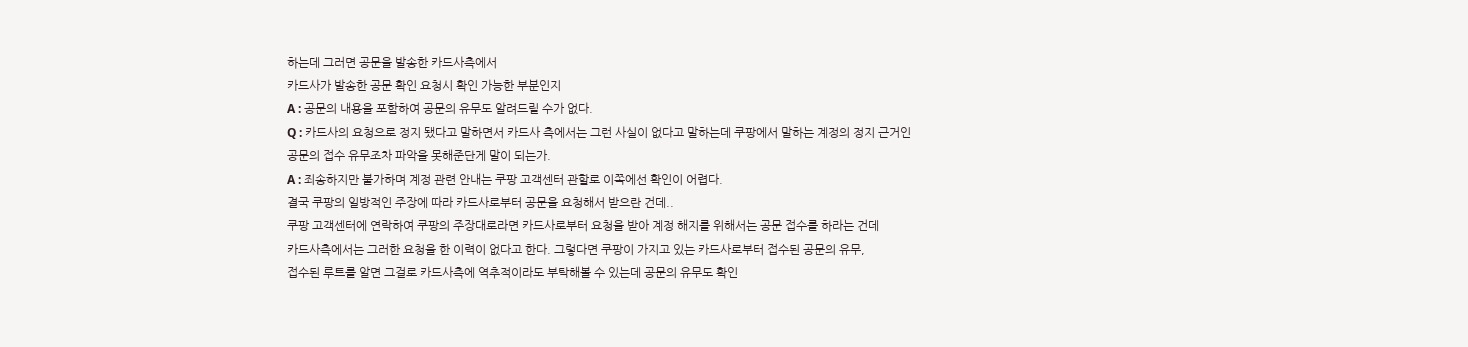하는데 그러면 공문을 발송한 카드사측에서
카드사가 발송한 공문 확인 요청시 확인 가능한 부분인지
A : 공문의 내용을 포함하여 공문의 유무도 알려드릴 수가 없다.
Q : 카드사의 요청으로 정지 됐다고 말하면서 카드사 측에서는 그런 사실이 없다고 말하는데 쿠팡에서 말하는 계정의 정지 근거인
공문의 접수 유무조차 파악을 못해준단게 말이 되는가.
A : 죄송하지만 불가하며 계정 관련 안내는 쿠팡 고객센터 관할로 이쪽에선 확인이 어렵다.
결국 쿠팡의 일방적인 주장에 따라 카드사로부터 공문을 요청해서 받으란 건데..
쿠팡 고객센터에 연락하여 쿠팡의 주장대로라면 카드사로부터 요청을 받아 계정 해지를 위해서는 공문 접수를 하라는 건데
카드사측에서는 그러한 요청을 한 이력이 없다고 한다. 그렇다면 쿠팡이 가지고 있는 카드사로부터 접수된 공문의 유무,
접수된 루트를 알면 그걸로 카드사측에 역추적이라도 부탁해볼 수 있는데 공문의 유무도 확인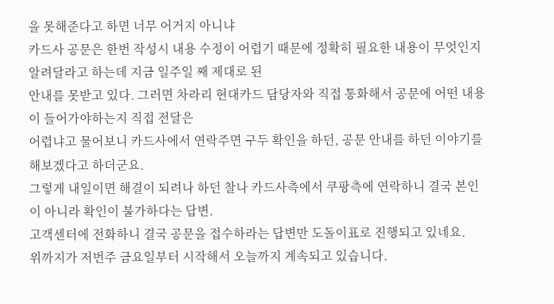을 못해준다고 하면 너무 어거지 아니냐
카드사 공문은 한번 작성시 내용 수정이 어렵기 때문에 정확히 필요한 내용이 무엇인지 알려달라고 하는데 지금 일주일 째 제대로 된
안내를 못받고 있다. 그러면 차라리 현대카드 담당자와 직접 통화해서 공문에 어떤 내용이 들어가야하는지 직접 전달은
어렵냐고 물어보니 카드사에서 연락주면 구두 확인을 하던, 공문 안내를 하던 이야기를 해보겠다고 하더군요.
그렇게 내일이면 해결이 되려나 하던 찰나 카드사측에서 쿠팡측에 연락하니 결국 본인이 아니라 확인이 불가하다는 답변.
고객센터에 전화하니 결국 공문을 접수하라는 답변만 도돌이표로 진행되고 있네요.
위까지가 저번주 금요일부터 시작해서 오늘까지 계속되고 있습니다.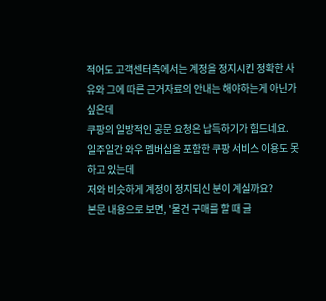적어도 고객센터측에서는 계정을 정지시킨 정확한 사유와 그에 따른 근거자료의 안내는 해야하는게 아닌가 싶은데
쿠팡의 일방적인 공문 요청은 납득하기가 힘드네요.
일주일간 와우 멤버십을 포함한 쿠팡 서비스 이용도 못하고 있는데
저와 비슷하게 계정이 정지되신 분이 계실까요?
본문 내용으로 보면, '물건 구매를 할 때 글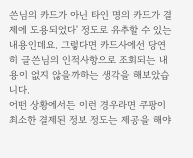쓴님의 카드가 아닌 타인 명의 카드가 결제에 도용되었다' 정도로 유추할 수 있는 내용인데요. 그렇다면 카드사에선 당연히 글쓴님의 인적사항으로 조회되는 내용이 없지 않을까하는 생각을 해보았습니다.
어떤 상황에서든 이런 경우라면 쿠팡이 최소한 결제된 정보 정도는 제공을 해야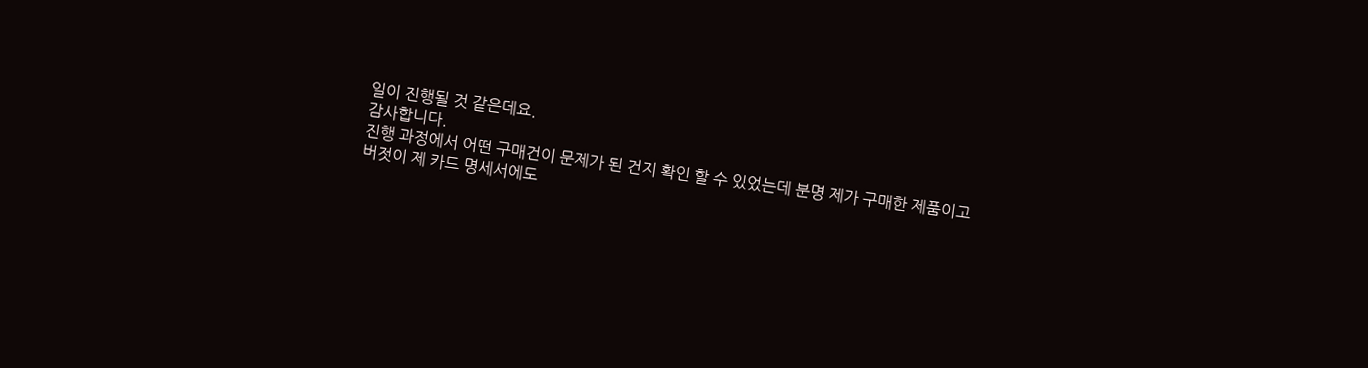일이 진행될 것 같은데요.
감사합니다.
진행 과정에서 어떤 구매건이 문제가 된 건지 확인 할 수 있었는데 분명 제가 구매한 제품이고
버젓이 제 카드 명세서에도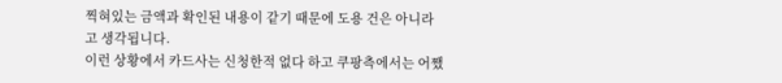찍혀있는 금액과 확인된 내용이 같기 때문에 도용 건은 아니라고 생각됩니다.
이런 상황에서 카드사는 신청한적 없다 하고 쿠팡측에서는 어쨌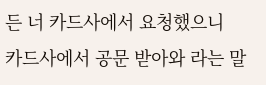든 너 카드사에서 요청했으니
카드사에서 공문 받아와 라는 말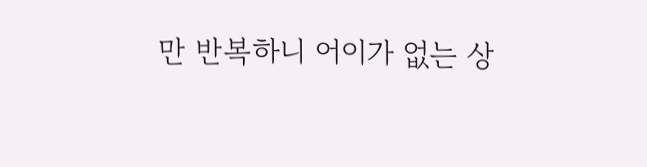만 반복하니 어이가 없는 상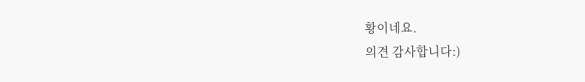황이네요.
의견 감사합니다:)